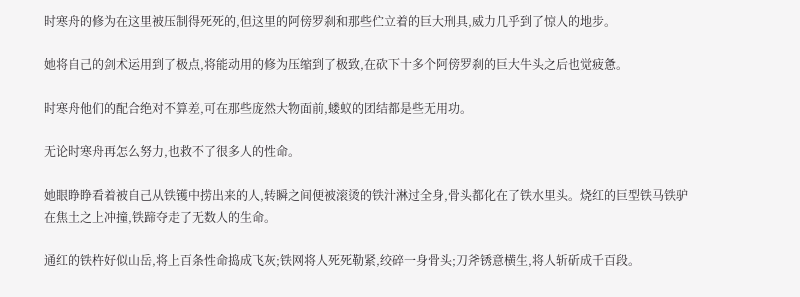时寒舟的修为在这里被压制得死死的,但这里的阿傍罗刹和那些伫立着的巨大刑具,威力几乎到了惊人的地步。

她将自己的剑术运用到了极点,将能动用的修为压缩到了极致,在砍下十多个阿傍罗刹的巨大牛头之后也觉疲惫。

时寒舟他们的配合绝对不算差,可在那些庞然大物面前,蝼蚁的团结都是些无用功。

无论时寒舟再怎么努力,也救不了很多人的性命。

她眼睁睁看着被自己从铁镬中捞出来的人,转瞬之间便被滚烫的铁汁淋过全身,骨头都化在了铁水里头。烧红的巨型铁马铁驴在焦土之上冲撞,铁蹄夺走了无数人的生命。

通红的铁杵好似山岳,将上百条性命捣成飞灰;铁网将人死死勒紧,绞碎一身骨头;刀斧锈意横生,将人斩斫成千百段。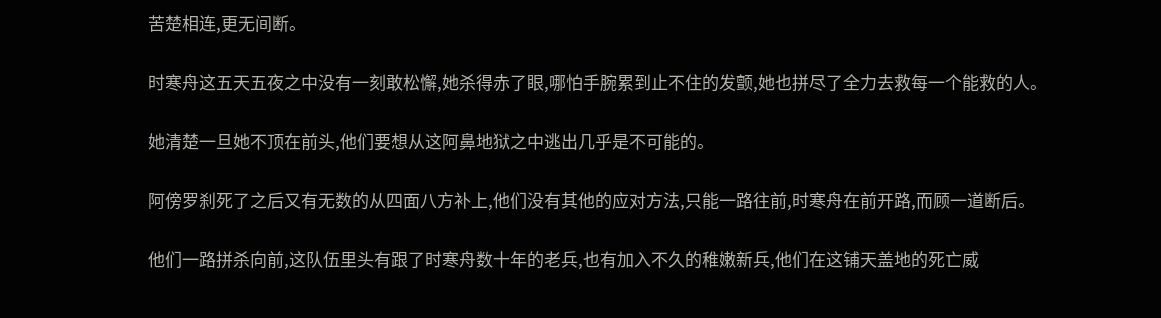苦楚相连,更无间断。

时寒舟这五天五夜之中没有一刻敢松懈,她杀得赤了眼,哪怕手腕累到止不住的发颤,她也拼尽了全力去救每一个能救的人。

她清楚一旦她不顶在前头,他们要想从这阿鼻地狱之中逃出几乎是不可能的。

阿傍罗刹死了之后又有无数的从四面八方补上,他们没有其他的应对方法,只能一路往前,时寒舟在前开路,而顾一道断后。

他们一路拼杀向前,这队伍里头有跟了时寒舟数十年的老兵,也有加入不久的稚嫩新兵,他们在这铺天盖地的死亡威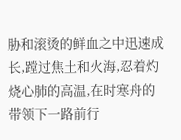胁和滚烫的鲜血之中迅速成长,蹚过焦土和火海,忍着灼烧心肺的高温,在时寒舟的带领下一路前行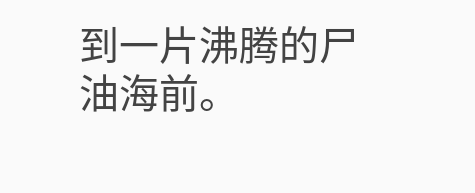到一片沸腾的尸油海前。